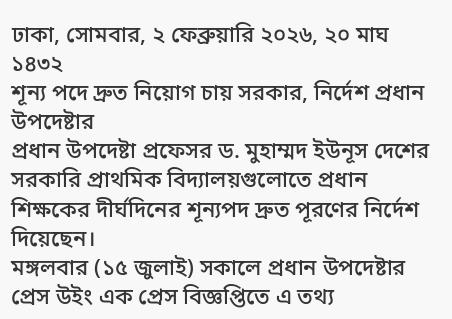ঢাকা, সোমবার, ২ ফেব্রুয়ারি ২০২৬, ২০ মাঘ ১৪৩২
শূন্য পদে দ্রুত নিয়োগ চায় সরকার, নির্দেশ প্রধান উপদেষ্টার
প্রধান উপদেষ্টা প্রফেসর ড. মুহাম্মদ ইউনূস দেশের সরকারি প্রাথমিক বিদ্যালয়গুলোতে প্রধান শিক্ষকের দীর্ঘদিনের শূন্যপদ দ্রুত পূরণের নির্দেশ দিয়েছেন।
মঙ্গলবার (১৫ জুলাই) সকালে প্রধান উপদেষ্টার প্রেস উইং এক প্রেস বিজ্ঞপ্তিতে এ তথ্য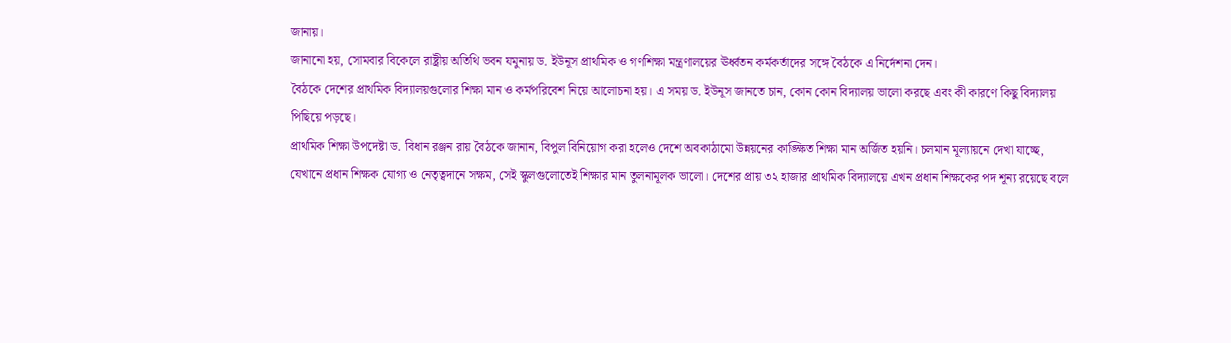জানায়।
জানানো হয়, সোমবার বিকেলে রাষ্ট্রীয় অতিথি ভবন যমুনায় ড. ইউনূস প্রাথমিক ও গণশিক্ষা মন্ত্রণালয়ের ঊর্ধ্বতন কর্মকর্তাদের সঙ্গে বৈঠকে এ নির্দেশনা দেন।
বৈঠকে দেশের প্রাথমিক বিদ্যালয়গুলোর শিক্ষা মান ও কর্মপরিবেশ নিয়ে আলোচনা হয়। এ সময় ড. ইউনূস জানতে চান, কোন কোন বিদ্যালয় ভালো করছে এবং কী কারণে কিছু বিদ্যালয় পিছিয়ে পড়ছে।
প্রাথমিক শিক্ষা উপদেষ্টা ড. বিধান রঞ্জন রায় বৈঠকে জানান, বিপুল বিনিয়োগ করা হলেও দেশে অবকাঠামো উন্নয়নের কাঙ্ক্ষিত শিক্ষা মান অর্জিত হয়নি। চলমান মূল্যায়নে দেখা যাচ্ছে, যেখানে প্রধান শিক্ষক যোগ্য ও নেতৃত্বদানে সক্ষম, সেই স্কুলগুলোতেই শিক্ষার মান তুলনামূলক ভালো। দেশের প্রায় ৩২ হাজার প্রাথমিক বিদ্যালয়ে এখন প্রধান শিক্ষকের পদ শূন্য রয়েছে বলে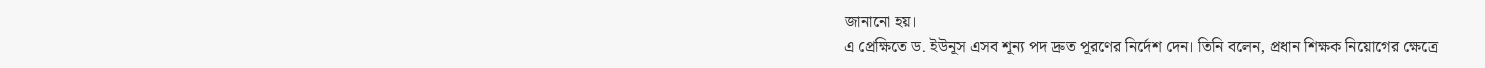জানানো হয়।
এ প্রেক্ষিতে ড. ইউনূস এসব শূন্য পদ দ্রুত পূরণের নির্দেশ দেন। তিনি বলেন, প্রধান শিক্ষক নিয়োগের ক্ষেত্রে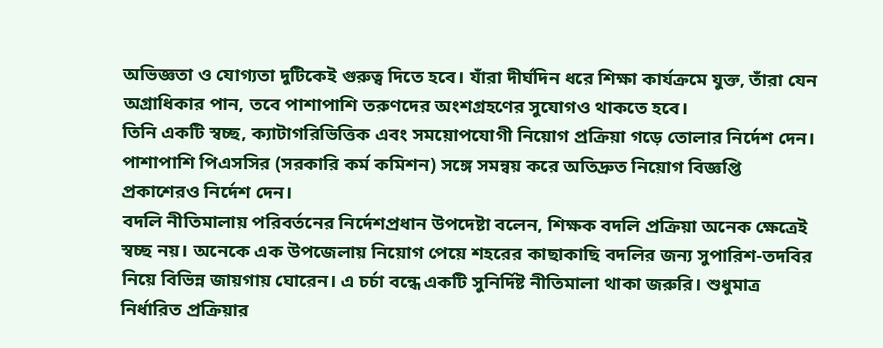অভিজ্ঞতা ও যোগ্যতা দুটিকেই গুরুত্ব দিতে হবে। যাঁরা দীর্ঘদিন ধরে শিক্ষা কার্যক্রমে যুক্ত, তাঁরা যেন অগ্রাধিকার পান, তবে পাশাপাশি তরুণদের অংশগ্রহণের সুযোগও থাকতে হবে।
তিনি একটি স্বচ্ছ, ক্যাটাগরিভিত্তিক এবং সময়োপযোগী নিয়োগ প্রক্রিয়া গড়ে তোলার নির্দেশ দেন। পাশাপাশি পিএসসির (সরকারি কর্ম কমিশন) সঙ্গে সমন্বয় করে অতিদ্রুত নিয়োগ বিজ্ঞপ্তি প্রকাশেরও নির্দেশ দেন।
বদলি নীতিমালায় পরিবর্তনের নির্দেশপ্রধান উপদেষ্টা বলেন, শিক্ষক বদলি প্রক্রিয়া অনেক ক্ষেত্রেই স্বচ্ছ নয়। অনেকে এক উপজেলায় নিয়োগ পেয়ে শহরের কাছাকাছি বদলির জন্য সুপারিশ-তদবির নিয়ে বিভিন্ন জায়গায় ঘোরেন। এ চর্চা বন্ধে একটি সুনির্দিষ্ট নীতিমালা থাকা জরুরি। শুধুমাত্র নির্ধারিত প্রক্রিয়ার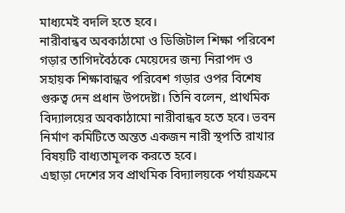মাধ্যমেই বদলি হতে হবে।
নারীবান্ধব অবকাঠামো ও ডিজিটাল শিক্ষা পরিবেশ গড়ার তাগিদবৈঠকে মেয়েদের জন্য নিরাপদ ও সহায়ক শিক্ষাবান্ধব পরিবেশ গড়ার ওপর বিশেষ গুরুত্ব দেন প্রধান উপদেষ্টা। তিনি বলেন, প্রাথমিক বিদ্যালয়ের অবকাঠামো নারীবান্ধব হতে হবে। ভবন নির্মাণ কমিটিতে অন্তত একজন নারী স্থপতি রাখার বিষয়টি বাধ্যতামূলক করতে হবে।
এছাড়া দেশের সব প্রাথমিক বিদ্যালয়কে পর্যায়ক্রমে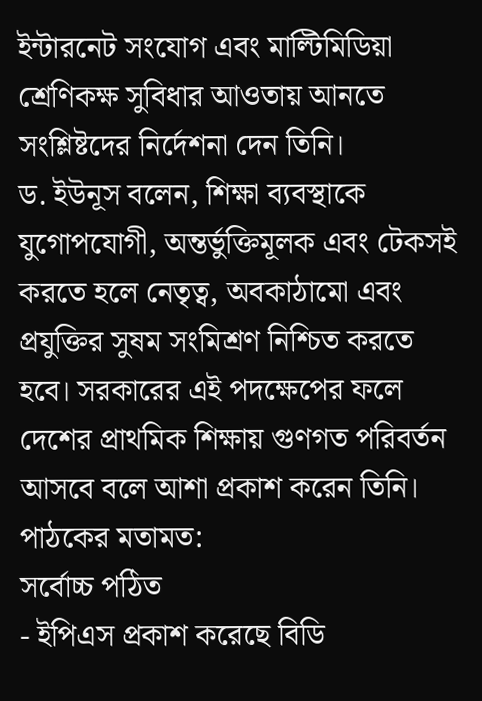ইন্টারনেট সংযোগ এবং মাল্টিমিডিয়া শ্রেণিকক্ষ সুবিধার আওতায় আনতে সংশ্লিষ্টদের নির্দেশনা দেন তিনি।
ড. ইউনূস বলেন, শিক্ষা ব্যবস্থাকে যুগোপযোগী, অন্তর্ভুক্তিমূলক এবং টেকসই করতে হলে নেতৃত্ব, অবকাঠামো এবং প্রযুক্তির সুষম সংমিশ্রণ নিশ্চিত করতে হবে। সরকারের এই পদক্ষেপের ফলে দেশের প্রাথমিক শিক্ষায় গুণগত পরিবর্তন আসবে বলে আশা প্রকাশ করেন তিনি।
পাঠকের মতামত:
সর্বোচ্চ পঠিত
- ইপিএস প্রকাশ করেছে বিডি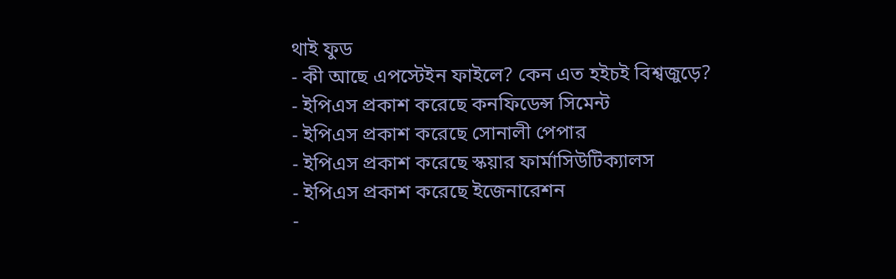থাই ফুড
- কী আছে এপস্টেইন ফাইলে? কেন এত হইচই বিশ্বজুড়ে?
- ইপিএস প্রকাশ করেছে কনফিডেন্স সিমেন্ট
- ইপিএস প্রকাশ করেছে সোনালী পেপার
- ইপিএস প্রকাশ করেছে স্কয়ার ফার্মাসিউটিক্যালস
- ইপিএস প্রকাশ করেছে ইজেনারেশন
-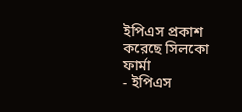ইপিএস প্রকাশ করেছে সিলকো ফার্মা
- ইপিএস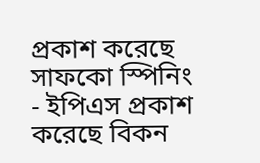প্রকাশ করেছে সাফকো স্পিনিং
- ইপিএস প্রকাশ করেছে বিকন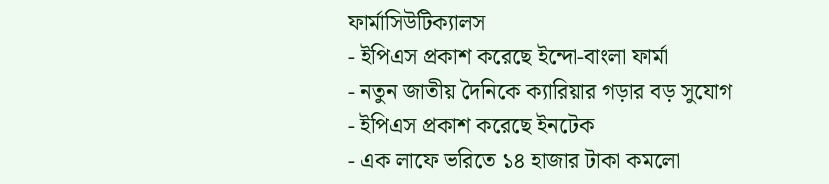ফার্মাসিউটিক্যালস
- ইপিএস প্রকাশ করেছে ইন্দো-বাংলা ফার্মা
- নতুন জাতীয় দৈনিকে ক্যারিয়ার গড়ার বড় সুযোগ
- ইপিএস প্রকাশ করেছে ইনটেক
- এক লাফে ভরিতে ১৪ হাজার টাকা কমলো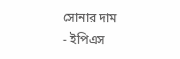সোনার দাম
- ইপিএস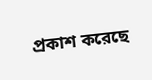প্রকাশ করেছে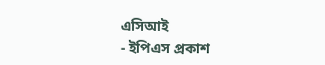এসিআই
- ইপিএস প্রকাশ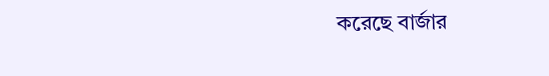করেছে বার্জার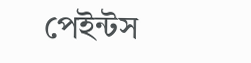পেইন্টস